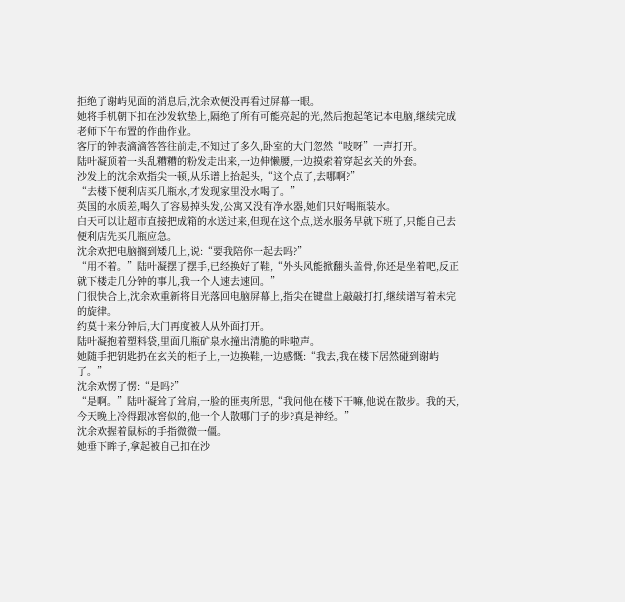拒绝了谢屿见面的消息后,沈余欢便没再看过屏幕一眼。
她将手机朝下扣在沙发软垫上,隔绝了所有可能亮起的光,然后抱起笔记本电脑,继续完成老师下午布置的作曲作业。
客厅的钟表滴滴答答往前走,不知过了多久,卧室的大门忽然“吱呀”一声打开。
陆叶凝顶着一头乱糟糟的粉发走出来,一边伸懒腰,一边摸索着穿起玄关的外套。
沙发上的沈余欢指尖一顿,从乐谱上抬起头,“这个点了,去哪啊?”
“去楼下便利店买几瓶水,才发现家里没水喝了。”
英国的水质差,喝久了容易掉头发,公寓又没有净水器,她们只好喝瓶装水。
白天可以让超市直接把成箱的水送过来,但现在这个点,送水服务早就下班了,只能自己去便利店先买几瓶应急。
沈余欢把电脑搁到矮几上,说:“要我陪你一起去吗?”
“用不着。”陆叶凝摆了摆手,已经换好了鞋,“外头风能掀翻头盖骨,你还是坐着吧,反正就下楼走几分钟的事儿,我一个人速去速回。”
门很快合上,沈余欢重新将目光落回电脑屏幕上,指尖在键盘上敲敲打打,继续谱写着未完的旋律。
约莫十来分钟后,大门再度被人从外面打开。
陆叶凝抱着塑料袋,里面几瓶矿泉水撞出清脆的咔啦声。
她随手把钥匙扔在玄关的柜子上,一边换鞋,一边感慨:“我去,我在楼下居然碰到谢屿了。”
沈余欢愣了愣:“是吗?”
“是啊。”陆叶凝耸了耸肩,一脸的匪夷所思,“我问他在楼下干嘛,他说在散步。我的天,今天晚上冷得跟冰窖似的,他一个人散哪门子的步?真是神经。”
沈余欢握着鼠标的手指微微一僵。
她垂下眸子,拿起被自己扣在沙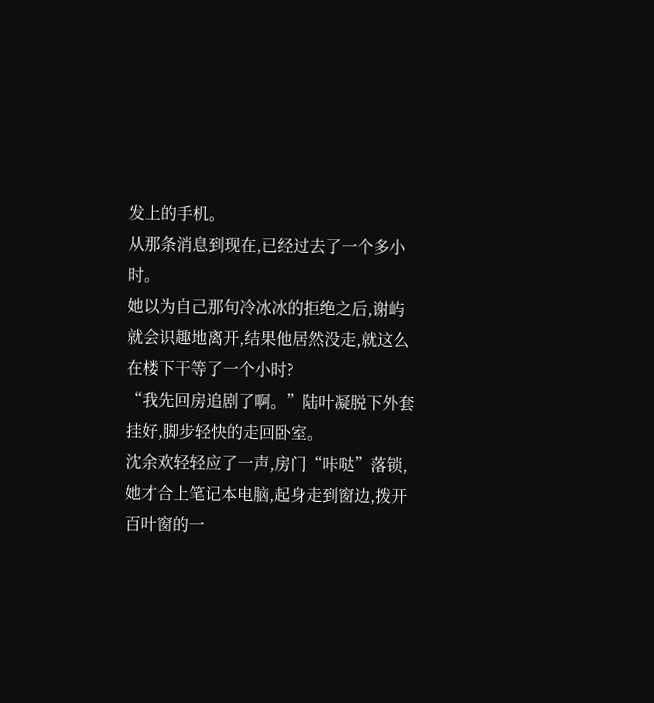发上的手机。
从那条消息到现在,已经过去了一个多小时。
她以为自己那句冷冰冰的拒绝之后,谢屿就会识趣地离开,结果他居然没走,就这么在楼下干等了一个小时?
“我先回房追剧了啊。”陆叶凝脱下外套挂好,脚步轻快的走回卧室。
沈余欢轻轻应了一声,房门“咔哒”落锁,她才合上笔记本电脑,起身走到窗边,拨开百叶窗的一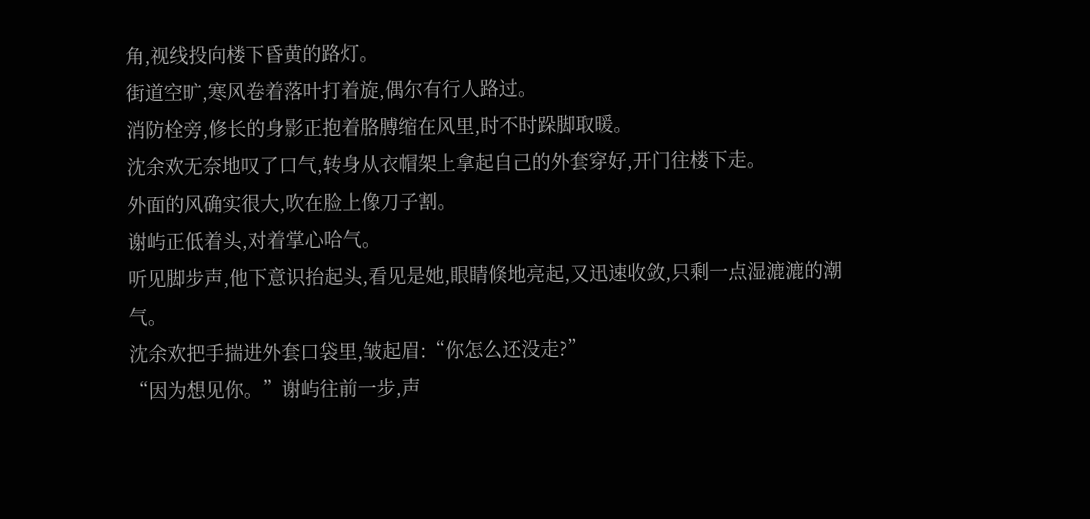角,视线投向楼下昏黄的路灯。
街道空旷,寒风卷着落叶打着旋,偶尔有行人路过。
消防栓旁,修长的身影正抱着胳膊缩在风里,时不时跺脚取暖。
沈余欢无奈地叹了口气,转身从衣帽架上拿起自己的外套穿好,开门往楼下走。
外面的风确实很大,吹在脸上像刀子割。
谢屿正低着头,对着掌心哈气。
听见脚步声,他下意识抬起头,看见是她,眼睛倏地亮起,又迅速收敛,只剩一点湿漉漉的潮气。
沈余欢把手揣进外套口袋里,皱起眉:“你怎么还没走?”
“因为想见你。”谢屿往前一步,声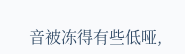音被冻得有些低哑,